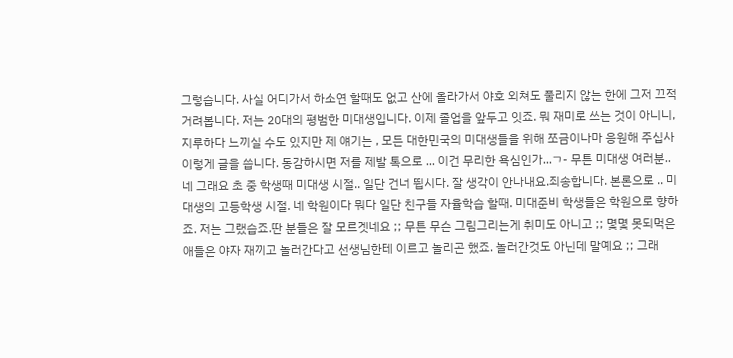그렇습니다. 사실 어디가서 하소연 할때도 없고 산에 올라가서 야호 외쳐도 풀리지 않는 한에 그저 끄적거려봅니다. 저는 20대의 평범한 미대생입니다. 이제 졸업을 앞두고 잇죠. 뭐 재미로 쓰는 것이 아니니, 지루하다 느끼실 수도 있지만 제 얘기는 , 모든 대한민국의 미대생들을 위해 쪼금이나마 응원해 주십사 이렇게 글을 씁니다. 동감하시면 저를 제발 톡으로 ... 이건 무리한 욕심인가...ㄱ- 무튼 미대생 여러분.. 네 그래요 초 중 학생때 미대생 시절.. 일단 건너 뜁시다. 잘 생각이 안나내요.죄송합니다. 본론으로 .. 미대생의 고등학생 시절. 네 학원이다 뭐다 일단 친구들 자율학습 할때. 미대준비 학생들은 학원으로 향하죠. 저는 그랬습죠.딴 분들은 잘 모르겟네요 ;; 무튼 무슨 그림그리는게 취미도 아니고 ;; 몇몇 못되먹은 애들은 야자 재끼고 놀러간다고 선생님한테 이르고 놀리곤 했죠. 놀러간것도 아닌데 말예요 ;; 그래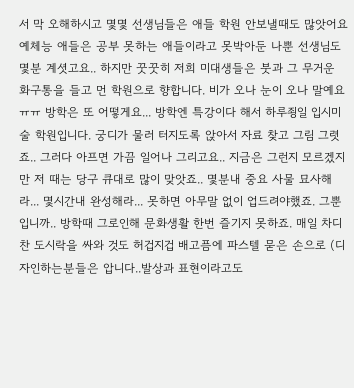서 막 오해하시고 몇몇 선생님들은 애들 학원 안보낼때도 많앗어요 예체능 애들은 공부 못하는 애들이라고 못박아둔 나뿐 선생님도 몇분 계셧고요.. 하지만 꿋꿋히 저희 미대생들은 붓과 그 무거운 화구통을 들고 먼 학원으로 향합니다. 비가 오나 눈이 오나 말예요 ㅠㅠ 방학은 또 어떻게요... 방학엔 특강이다 해서 하루죙일 입시미술 학원입니다. 궁디가 물러 터지도록 앉아서 자료 찾고 그림 그렷죠.. 그러다 아프면 가끔 일어나 그리고요.. 지금은 그런지 모르겠지만 저 때는 당구 큐대로 많이 맞앗죠.. 몇분내 중요 사물 묘사해라... 몇시간내 완성해라... 못하면 아무말 없이 업드려야했죠. 그뿐입니까.. 방학때 그로인해 문화생활 한번 즐기지 못하죠. 매일 차디찬 도시락을 싸와 것도 허겁지겁 배고픔에 파스텔 묻은 손으로 (디자인하는분들은 압니다..발상과 표현이라고도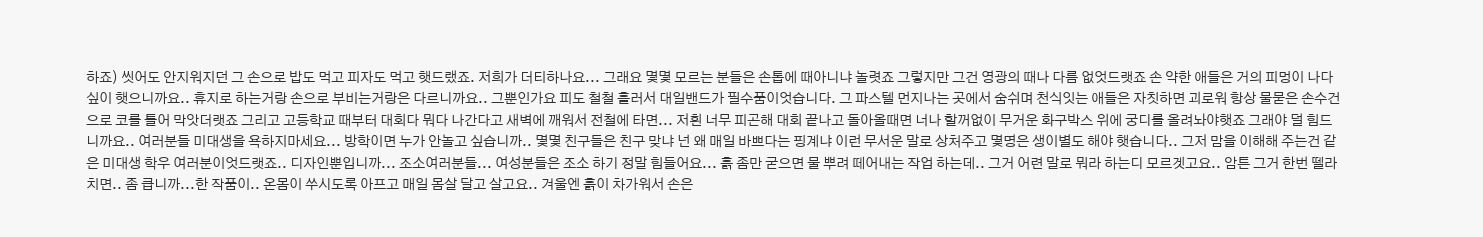하죠) 씻어도 안지워지던 그 손으로 밥도 먹고 피자도 먹고 햇드랬죠. 저희가 더티하나요... 그래요 몇몇 모르는 분들은 손톱에 때아니냐 놀렷죠 그렇지만 그건 영광의 때나 다름 없엇드랫죠 손 약한 애들은 거의 피멍이 나다 싶이 햇으니까요.. 휴지로 하는거랑 손으로 부비는거랑은 다르니까요.. 그뿐인가요 피도 철철 흘러서 대일밴드가 필수품이엇습니다. 그 파스텔 먼지나는 곳에서 숨쉬며 천식잇는 애들은 자칫하면 괴로워 항상 물묻은 손수건으로 코를 틀어 막앗더랫죠 그리고 고등학교 때부터 대회다 뭐다 나간다고 새벽에 깨워서 전철에 타면... 저흰 너무 피곤해 대회 끝나고 돌아올때면 너나 할꺼없이 무거운 화구박스 위에 궁디를 올려놔야햇죠 그래야 덜 힘드니까요.. 여러분들 미대생을 욕하지마세요... 방학이면 누가 안놀고 싶습니까.. 몇몇 친구들은 친구 맞냐 넌 왜 매일 바쁘다는 핑계냐 이런 무서운 말로 상처주고 몇명은 생이별도 해야 햇습니다.. 그저 맘을 이해해 주는건 같은 미대생 학우 여러분이엇드랫죠.. 디자인뿐입니까... 조소여러분들... 여성분들은 조소 하기 정말 힘들어요... 흙 좀만 굳으면 물 뿌려 떼어내는 작업 하는데.. 그거 어련 말로 뭐라 하는디 모르겟고요.. 암튼 그거 한번 뗄라 치면.. 좀 큽니까...한 작품이.. 온몸이 쑤시도록 아프고 매일 몸살 달고 살고요.. 겨울엔 흙이 차가워서 손은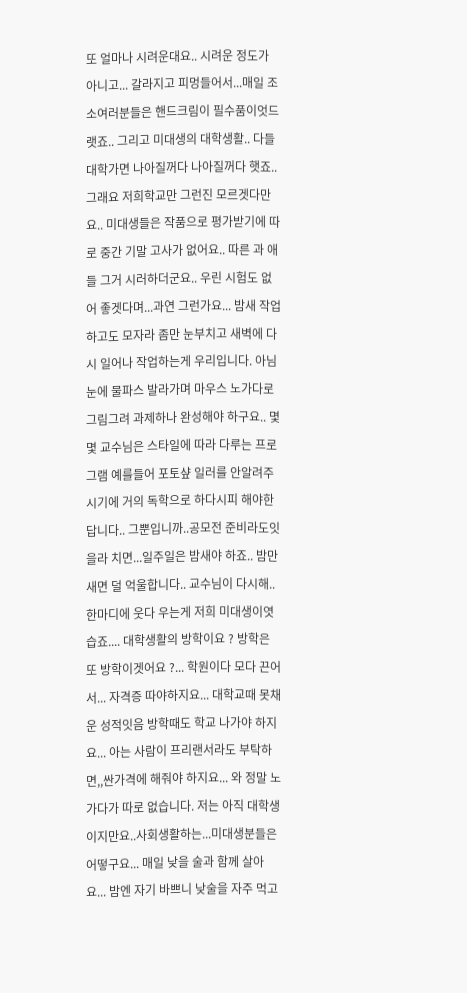또 얼마나 시려운대요.. 시려운 정도가 아니고... 갈라지고 피멍들어서...매일 조소여러분들은 핸드크림이 필수품이엇드랫죠.. 그리고 미대생의 대학생활.. 다들 대학가면 나아질꺼다 나아질꺼다 햇죠.. 그래요 저희학교만 그런진 모르겟다만요.. 미대생들은 작품으로 평가받기에 따로 중간 기말 고사가 없어요.. 따른 과 애들 그거 시러하더군요.. 우린 시험도 없어 좋겟다며...과연 그런가요... 밤새 작업하고도 모자라 좀만 눈부치고 새벽에 다시 일어나 작업하는게 우리입니다. 아님 눈에 물파스 발라가며 마우스 노가다로 그림그려 과제하나 완성해야 하구요.. 몇몇 교수님은 스타일에 따라 다루는 프로그램 예를들어 포토샾 일러를 안알려주시기에 거의 독학으로 하다시피 해야한답니다.. 그뿐입니까..공모전 준비라도잇을라 치면...일주일은 밤새야 하죠.. 밤만 새면 덜 억울합니다.. 교수님이 다시해..한마디에 웃다 우는게 저희 미대생이엿습죠.... 대학생활의 방학이요 ? 방학은 또 방학이겟어요 ?... 학원이다 모다 끈어서... 자격증 따야하지요... 대학교때 못채운 성적잇음 방학때도 학교 나가야 하지요... 아는 사람이 프리랜서라도 부탁하면,,싼가격에 해줘야 하지요... 와 정말 노가다가 따로 없습니다. 저는 아직 대학생이지만요..사회생활하는...미대생분들은 어떻구요... 매일 낮을 술과 함께 살아요... 밤엔 자기 바쁘니 낮술을 자주 먹고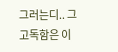그러는디.. 그 고독함은 이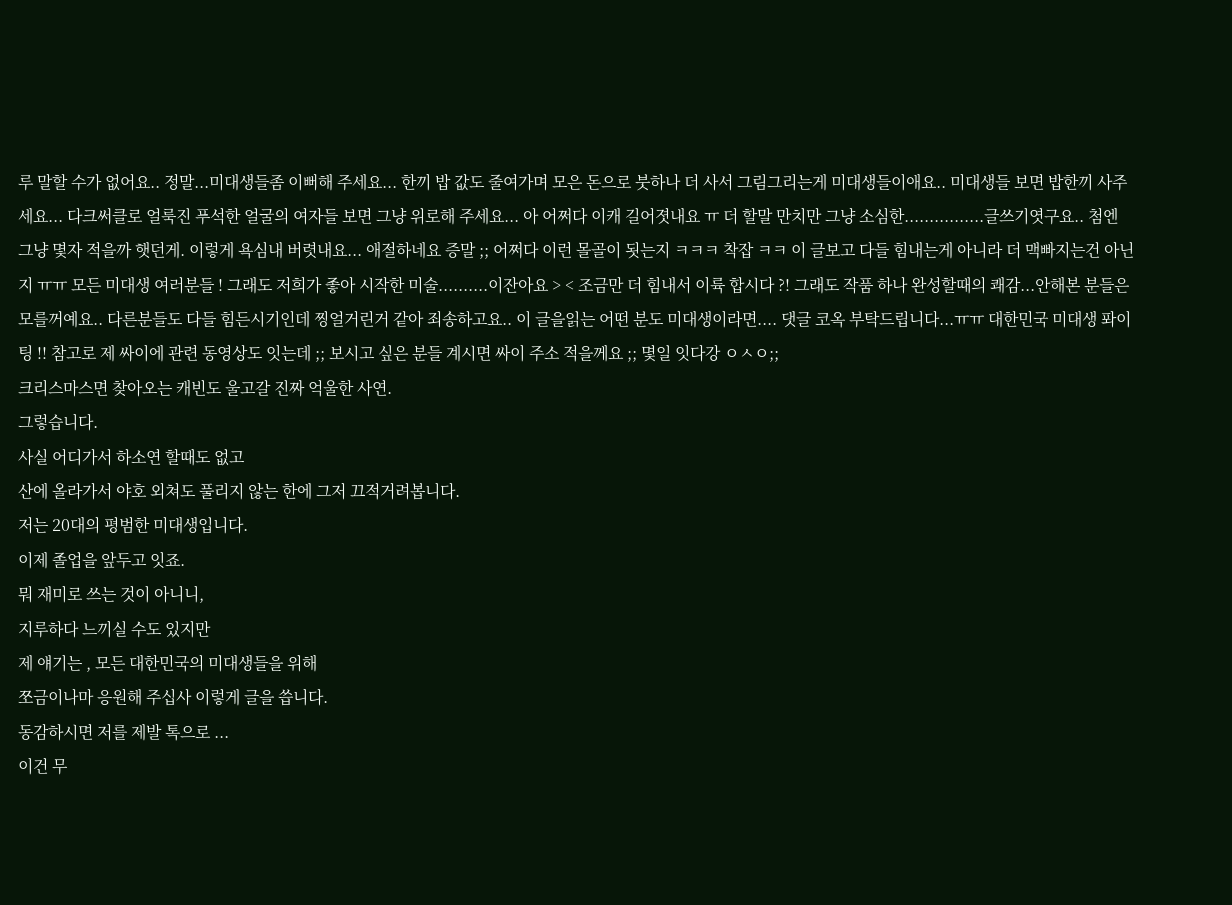루 말할 수가 없어요.. 정말...미대생들좀 이뻐해 주세요... 한끼 밥 값도 줄여가며 모은 돈으로 붓하나 더 사서 그림그리는게 미대생들이애요.. 미대생들 보면 밥한끼 사주세요... 다크써클로 얼룩진 푸석한 얼굴의 여자들 보면 그냥 위로해 주세요... 아 어쩌다 이캐 길어졋내요 ㅠ 더 할말 만치만 그냥 소심한................글쓰기엿구요.. 첨엔 그냥 몇자 적을까 햇던게. 이렇게 욕심내 버렷내요... 애절하네요 증말 ;; 어쩌다 이런 몰골이 됫는지 ㅋㅋㅋ 착잡 ㅋㅋ 이 글보고 다들 힘내는게 아니라 더 맥빠지는건 아닌지 ㅠㅠ 모든 미대생 여러분들 ! 그래도 저희가 좋아 시작한 미술..........이잔아요 > < 조금만 더 힘내서 이륙 합시다 ?! 그래도 작품 하나 완성할때의 쾌감...안해본 분들은 모를꺼예요.. 다른분들도 다들 힘든시기인데 찡얼거린거 같아 죄송하고요.. 이 글을읽는 어떤 분도 미대생이라면.... 댓글 코옥 부탁드립니다...ㅠㅠ 대한민국 미대생 퐈이팅 !! 참고로 제 싸이에 관련 동영상도 잇는데 ;; 보시고 싶은 분들 계시면 싸이 주소 적을께요 ;; 몇일 잇다강 ㅇㅅㅇ;;
크리스마스면 찾아오는 캐빈도 울고갈 진짜 억울한 사연.
그렇습니다.
사실 어디가서 하소연 할때도 없고
산에 올라가서 야호 외쳐도 풀리지 않는 한에 그저 끄적거려봅니다.
저는 20대의 평범한 미대생입니다.
이제 졸업을 앞두고 잇죠.
뭐 재미로 쓰는 것이 아니니,
지루하다 느끼실 수도 있지만
제 얘기는 , 모든 대한민국의 미대생들을 위해
쪼금이나마 응원해 주십사 이렇게 글을 씁니다.
동감하시면 저를 제발 톡으로 ...
이건 무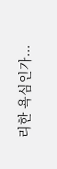리한 욕심인가...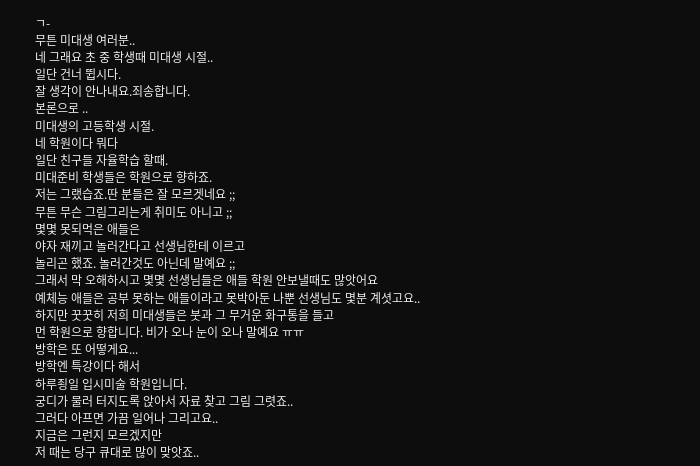ㄱ-
무튼 미대생 여러분..
네 그래요 초 중 학생때 미대생 시절..
일단 건너 뜁시다.
잘 생각이 안나내요.죄송합니다.
본론으로 ..
미대생의 고등학생 시절.
네 학원이다 뭐다
일단 친구들 자율학습 할때.
미대준비 학생들은 학원으로 향하죠.
저는 그랬습죠.딴 분들은 잘 모르겟네요 ;;
무튼 무슨 그림그리는게 취미도 아니고 ;;
몇몇 못되먹은 애들은
야자 재끼고 놀러간다고 선생님한테 이르고
놀리곤 했죠. 놀러간것도 아닌데 말예요 ;;
그래서 막 오해하시고 몇몇 선생님들은 애들 학원 안보낼때도 많앗어요
예체능 애들은 공부 못하는 애들이라고 못박아둔 나뿐 선생님도 몇분 계셧고요..
하지만 꿋꿋히 저희 미대생들은 붓과 그 무거운 화구통을 들고
먼 학원으로 향합니다. 비가 오나 눈이 오나 말예요 ㅠㅠ
방학은 또 어떻게요...
방학엔 특강이다 해서
하루죙일 입시미술 학원입니다.
궁디가 물러 터지도록 앉아서 자료 찾고 그림 그렷죠..
그러다 아프면 가끔 일어나 그리고요..
지금은 그런지 모르겠지만
저 때는 당구 큐대로 많이 맞앗죠..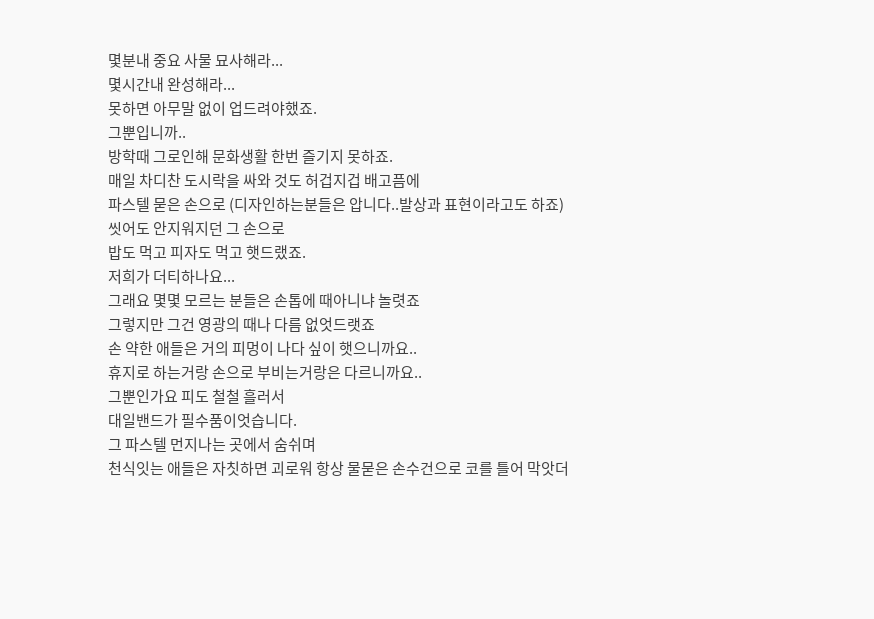몇분내 중요 사물 묘사해라...
몇시간내 완성해라...
못하면 아무말 없이 업드려야했죠.
그뿐입니까..
방학때 그로인해 문화생활 한번 즐기지 못하죠.
매일 차디찬 도시락을 싸와 것도 허겁지겁 배고픔에
파스텔 묻은 손으로 (디자인하는분들은 압니다..발상과 표현이라고도 하죠)
씻어도 안지워지던 그 손으로
밥도 먹고 피자도 먹고 햇드랬죠.
저희가 더티하나요...
그래요 몇몇 모르는 분들은 손톱에 때아니냐 놀렷죠
그렇지만 그건 영광의 때나 다름 없엇드랫죠
손 약한 애들은 거의 피멍이 나다 싶이 햇으니까요..
휴지로 하는거랑 손으로 부비는거랑은 다르니까요..
그뿐인가요 피도 철철 흘러서
대일밴드가 필수품이엇습니다.
그 파스텔 먼지나는 곳에서 숨쉬며
천식잇는 애들은 자칫하면 괴로워 항상 물묻은 손수건으로 코를 틀어 막앗더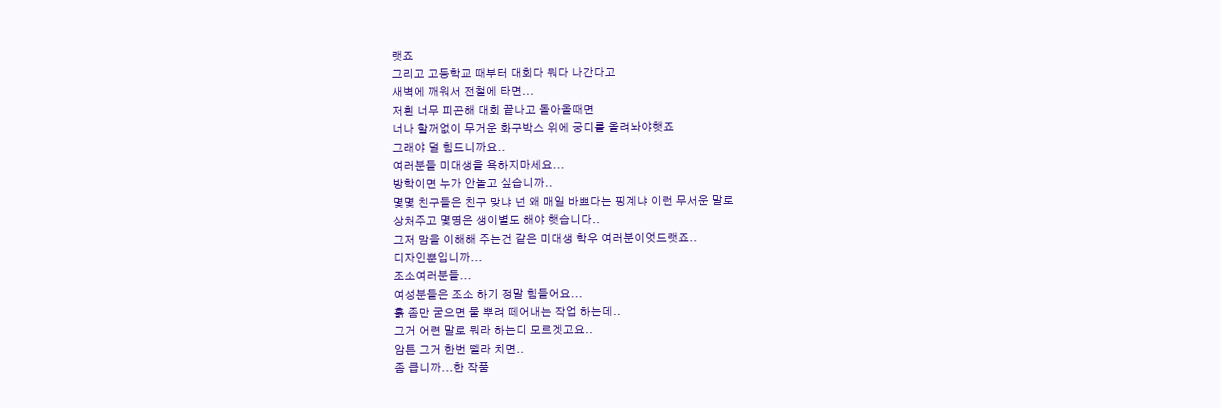랫죠
그리고 고등학교 때부터 대회다 뭐다 나간다고
새벽에 깨워서 전철에 타면...
저흰 너무 피곤해 대회 끝나고 돌아올때면
너나 할꺼없이 무거운 화구박스 위에 궁디를 올려놔야햇죠
그래야 덜 힘드니까요..
여러분들 미대생을 욕하지마세요...
방학이면 누가 안놀고 싶습니까..
몇몇 친구들은 친구 맞냐 넌 왜 매일 바쁘다는 핑계냐 이런 무서운 말로
상처주고 몇명은 생이별도 해야 햇습니다..
그저 맘을 이해해 주는건 같은 미대생 학우 여러분이엇드랫죠..
디자인뿐입니까...
조소여러분들...
여성분들은 조소 하기 정말 힘들어요...
흙 좀만 굳으면 물 뿌려 떼어내는 작업 하는데..
그거 어련 말로 뭐라 하는디 모르겟고요..
암튼 그거 한번 뗄라 치면..
좀 큽니까...한 작품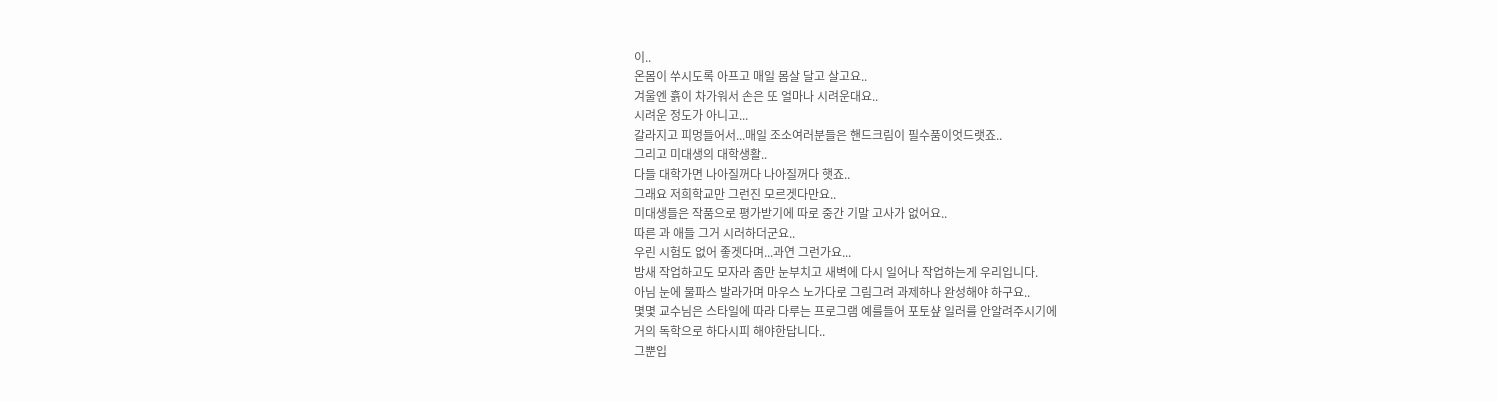이..
온몸이 쑤시도록 아프고 매일 몸살 달고 살고요..
겨울엔 흙이 차가워서 손은 또 얼마나 시려운대요..
시려운 정도가 아니고...
갈라지고 피멍들어서...매일 조소여러분들은 핸드크림이 필수품이엇드랫죠..
그리고 미대생의 대학생활..
다들 대학가면 나아질꺼다 나아질꺼다 햇죠..
그래요 저희학교만 그런진 모르겟다만요..
미대생들은 작품으로 평가받기에 따로 중간 기말 고사가 없어요..
따른 과 애들 그거 시러하더군요..
우린 시험도 없어 좋겟다며...과연 그런가요...
밤새 작업하고도 모자라 좀만 눈부치고 새벽에 다시 일어나 작업하는게 우리입니다.
아님 눈에 물파스 발라가며 마우스 노가다로 그림그려 과제하나 완성해야 하구요..
몇몇 교수님은 스타일에 따라 다루는 프로그램 예를들어 포토샾 일러를 안알려주시기에
거의 독학으로 하다시피 해야한답니다..
그뿐입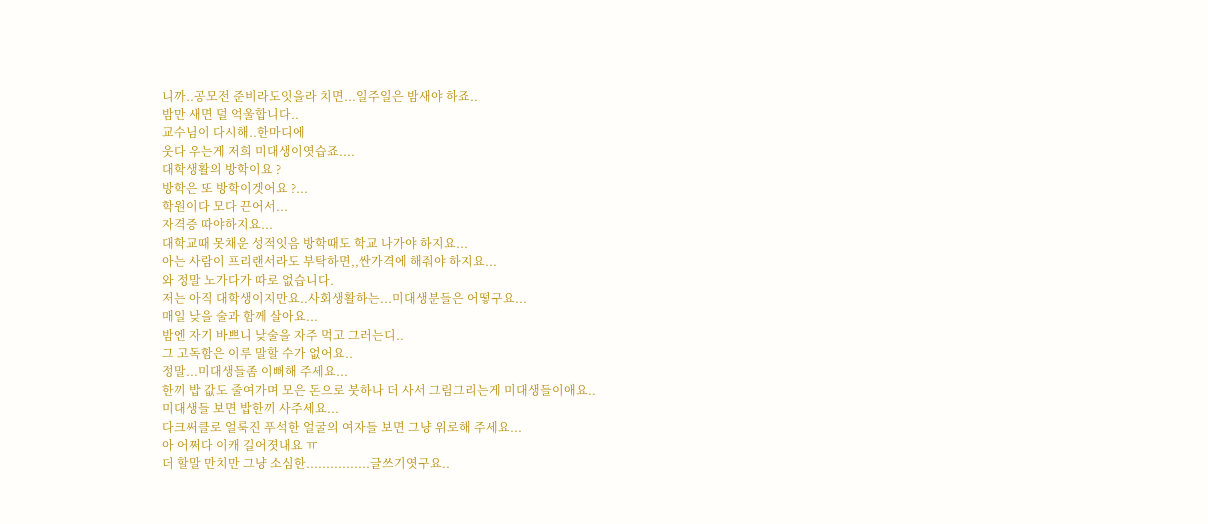니까..공모전 준비라도잇을라 치면...일주일은 밤새야 하죠..
밤만 새면 덜 억울합니다..
교수님이 다시해..한마디에
웃다 우는게 저희 미대생이엿습죠....
대학생활의 방학이요 ?
방학은 또 방학이겟어요 ?...
학원이다 모다 끈어서...
자격증 따야하지요...
대학교때 못채운 성적잇음 방학때도 학교 나가야 하지요...
아는 사람이 프리랜서라도 부탁하면,,싼가격에 해줘야 하지요...
와 정말 노가다가 따로 없습니다.
저는 아직 대학생이지만요..사회생활하는...미대생분들은 어떻구요...
매일 낮을 술과 함께 살아요...
밤엔 자기 바쁘니 낮술을 자주 먹고 그러는디..
그 고독함은 이루 말할 수가 없어요..
정말...미대생들좀 이뻐해 주세요...
한끼 밥 값도 줄여가며 모은 돈으로 붓하나 더 사서 그림그리는게 미대생들이애요..
미대생들 보면 밥한끼 사주세요...
다크써클로 얼룩진 푸석한 얼굴의 여자들 보면 그냥 위로해 주세요...
아 어쩌다 이캐 길어졋내요 ㅠ
더 할말 만치만 그냥 소심한................글쓰기엿구요..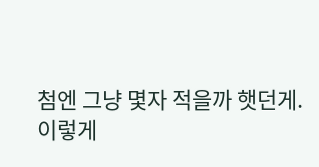첨엔 그냥 몇자 적을까 햇던게.
이렇게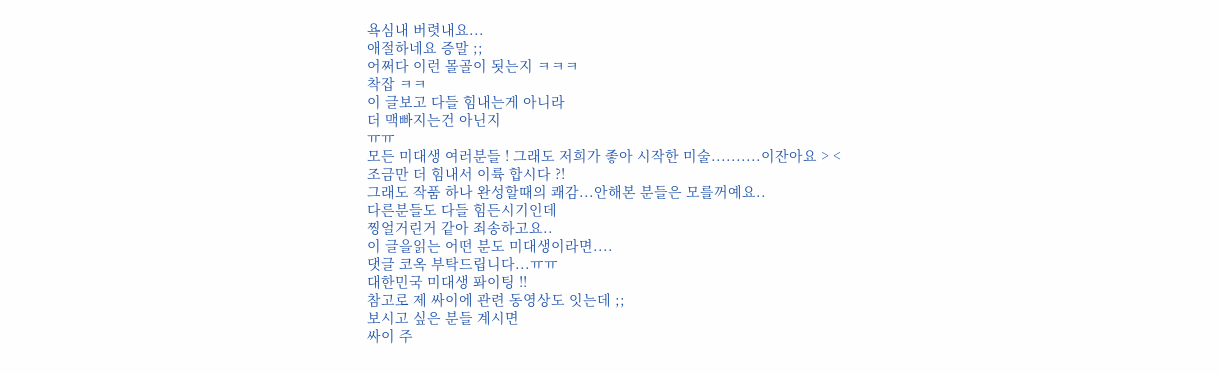욕심내 버렷내요...
애절하네요 증말 ;;
어쩌다 이런 몰골이 됫는지 ㅋㅋㅋ
착잡 ㅋㅋ
이 글보고 다들 힘내는게 아니라
더 맥빠지는건 아닌지
ㅠㅠ
모든 미대생 여러분들 ! 그래도 저희가 좋아 시작한 미술..........이잔아요 > <
조금만 더 힘내서 이륙 합시다 ?!
그래도 작품 하나 완성할때의 쾌감...안해본 분들은 모를꺼예요..
다른분들도 다들 힘든시기인데
찡얼거린거 같아 죄송하고요..
이 글을읽는 어떤 분도 미대생이라면....
댓글 코옥 부탁드립니다...ㅠㅠ
대한민국 미대생 퐈이팅 !!
참고로 제 싸이에 관련 동영상도 잇는데 ;;
보시고 싶은 분들 계시면
싸이 주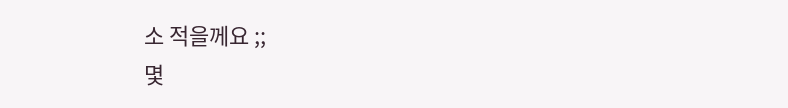소 적을께요 ;;
몇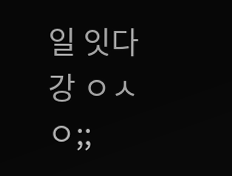일 잇다강 ㅇㅅㅇ;;